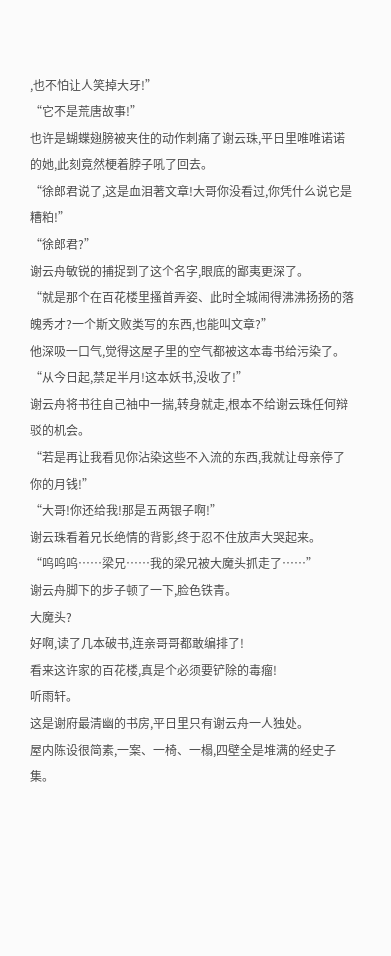,也不怕让人笑掉大牙!”
“它不是荒唐故事!”
也许是蝴蝶翅膀被夹住的动作刺痛了谢云珠,平日里唯唯诺诺的她,此刻竟然梗着脖子吼了回去。
“徐郎君说了,这是血泪著文章!大哥你没看过,你凭什么说它是糟粕!”
“徐郎君?”
谢云舟敏锐的捕捉到了这个名字,眼底的鄙夷更深了。
“就是那个在百花楼里搔首弄姿、此时全城闹得沸沸扬扬的落魄秀才?一个斯文败类写的东西,也能叫文章?”
他深吸一口气,觉得这屋子里的空气都被这本毒书给污染了。
“从今日起,禁足半月!这本妖书,没收了!”
谢云舟将书往自己袖中一揣,转身就走,根本不给谢云珠任何辩驳的机会。
“若是再让我看见你沾染这些不入流的东西,我就让母亲停了你的月钱!”
“大哥!你还给我!那是五两银子啊!”
谢云珠看着兄长绝情的背影,终于忍不住放声大哭起来。
“呜呜呜……梁兄……我的梁兄被大魔头抓走了……”
谢云舟脚下的步子顿了一下,脸色铁青。
大魔头?
好啊,读了几本破书,连亲哥哥都敢编排了!
看来这许家的百花楼,真是个必须要铲除的毒瘤!
听雨轩。
这是谢府最清幽的书房,平日里只有谢云舟一人独处。
屋内陈设很简素,一案、一椅、一榻,四壁全是堆满的经史子集。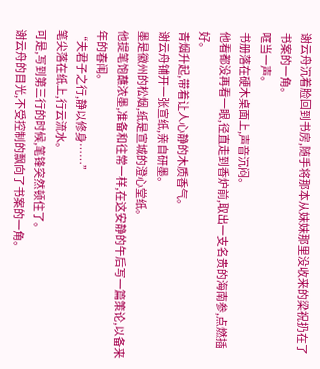谢云舟沉着脸回到书房,随手将那本从妹妹那里没收来的梁祝扔在了书案的一角。
哐当一声。
书册落在硬木桌面上,声音沉闷。
他看都没再看一眼,径直走到香炉前,取出一支名贵的海南参,点燃插好。
青烟升起,带着让人心静的木质香气。
谢云舟铺开一张宣纸,亲自研墨。
墨是徽州的松烟,纸是宣城的澄心堂纸。
他提笔饱蘸浓墨,准备和往常一样,在这安静的午后写一篇策论,以备来年的春闱。
“夫君子之行,静以修身……”
笔尖落在纸上,行云流水。
可是,写到第三行的时候,笔锋突然顿住了。
谢云舟的目光,不受控制的飘向了书案的一角。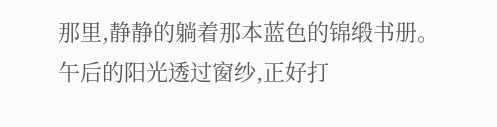那里,静静的躺着那本蓝色的锦缎书册。
午后的阳光透过窗纱,正好打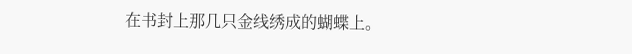在书封上那几只金线绣成的蝴蝶上。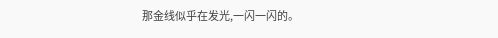那金线似乎在发光,一闪一闪的。